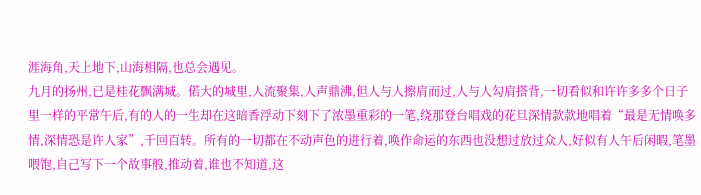涯海角,天上地下,山海相隔,也总会遇见。
九月的扬州,已是桂花飘满城。偌大的城里,人流聚集,人声鼎沸,但人与人擦肩而过,人与人勾肩搭背,一切看似和许许多多个日子里一样的平常午后,有的人的一生却在这暗香浮动下刻下了浓墨重彩的一笔,绕那登台唱戏的花旦深情款款地唱着“最是无情唤多情,深情恐是许人家”,千回百转。所有的一切都在不动声色的进行着,唤作命运的东西也没想过放过众人,好似有人午后闲暇,笔墨喂饱,自己写下一个故事般,推动着,谁也不知道,这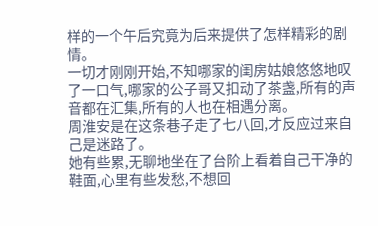样的一个午后究竟为后来提供了怎样精彩的剧情。
一切才刚刚开始,不知哪家的闺房姑娘悠悠地叹了一口气,哪家的公子哥又扣动了茶盏,所有的声音都在汇集,所有的人也在相遇分离。
周淮安是在这条巷子走了七八回,才反应过来自己是迷路了。
她有些累,无聊地坐在了台阶上看着自己干净的鞋面,心里有些发愁,不想回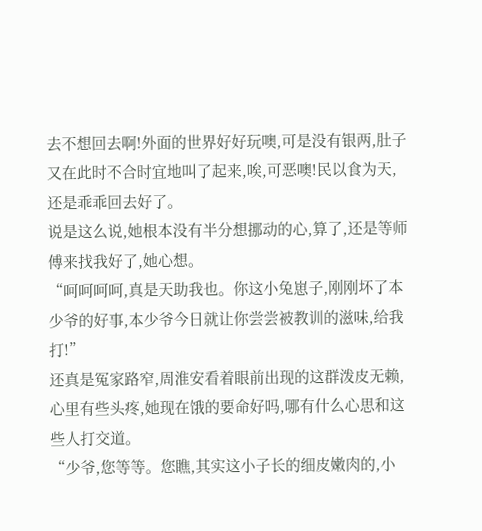去不想回去啊!外面的世界好好玩噢,可是没有银两,肚子又在此时不合时宜地叫了起来,唉,可恶噢!民以食为天,还是乖乖回去好了。
说是这么说,她根本没有半分想挪动的心,算了,还是等师傅来找我好了,她心想。
“呵呵呵呵,真是天助我也。你这小兔崽子,刚刚坏了本少爷的好事,本少爷今日就让你尝尝被教训的滋味,给我打!”
还真是冤家路窄,周淮安看着眼前出现的这群泼皮无赖,心里有些头疼,她现在饿的要命好吗,哪有什么心思和这些人打交道。
“少爷,您等等。您瞧,其实这小子长的细皮嫩肉的,小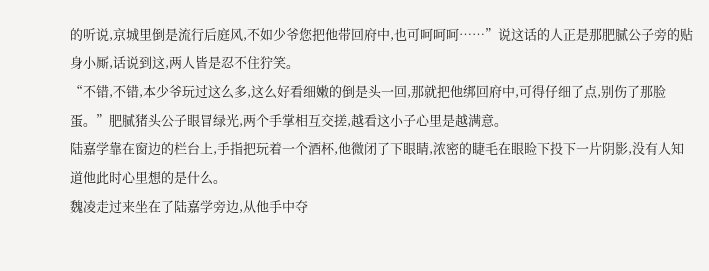的听说,京城里倒是流行后庭风,不如少爷您把他带回府中,也可呵呵呵……”说这话的人正是那肥腻公子旁的贴身小厮,话说到这,两人皆是忍不住狞笑。
“不错,不错,本少爷玩过这么多,这么好看细嫩的倒是头一回,那就把他绑回府中,可得仔细了点,别伤了那脸蛋。”肥腻猪头公子眼冒绿光,两个手掌相互交搓,越看这小子心里是越满意。
陆嘉学靠在窗边的栏台上,手指把玩着一个酒杯,他微闭了下眼睛,浓密的睫毛在眼睑下投下一片阴影,没有人知道他此时心里想的是什么。
魏凌走过来坐在了陆嘉学旁边,从他手中夺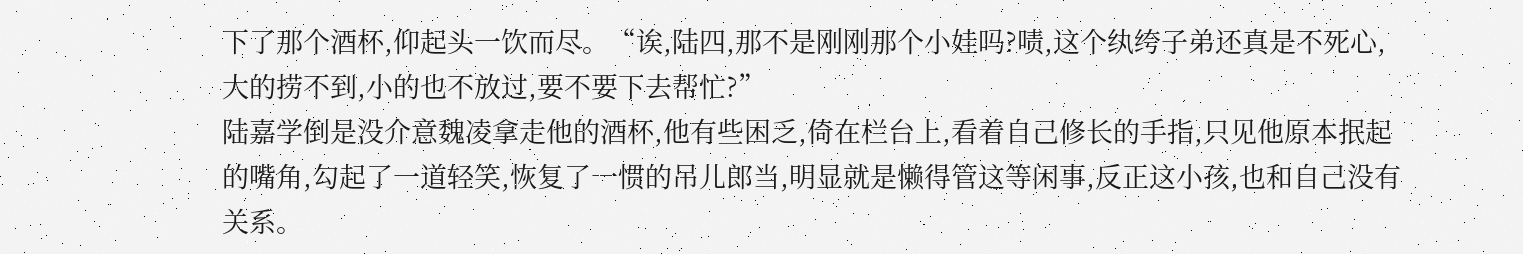下了那个酒杯,仰起头一饮而尽。“诶,陆四,那不是刚刚那个小娃吗?啧,这个纨绔子弟还真是不死心,大的捞不到,小的也不放过,要不要下去帮忙?”
陆嘉学倒是没介意魏凌拿走他的酒杯,他有些困乏,倚在栏台上,看着自己修长的手指,只见他原本抿起的嘴角,勾起了一道轻笑,恢复了一惯的吊儿郎当,明显就是懒得管这等闲事,反正这小孩,也和自己没有关系。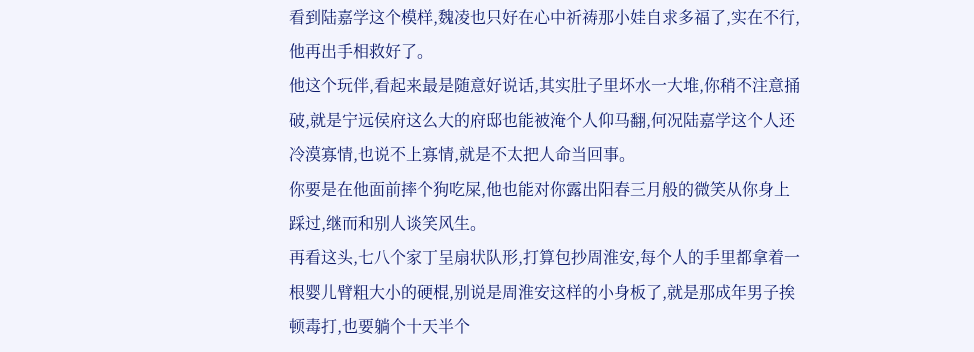看到陆嘉学这个模样,魏凌也只好在心中祈祷那小娃自求多福了,实在不行,他再出手相救好了。
他这个玩伴,看起来最是随意好说话,其实肚子里坏水一大堆,你稍不注意捅破,就是宁远侯府这么大的府邸也能被淹个人仰马翻,何况陆嘉学这个人还冷漠寡情,也说不上寡情,就是不太把人命当回事。
你要是在他面前摔个狗吃屎,他也能对你露出阳春三月般的微笑从你身上踩过,继而和别人谈笑风生。
再看这头,七八个家丁呈扇状队形,打算包抄周淮安,每个人的手里都拿着一根婴儿臂粗大小的硬棍,别说是周淮安这样的小身板了,就是那成年男子挨顿毒打,也要躺个十天半个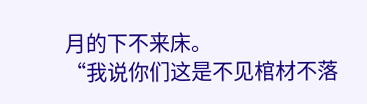月的下不来床。
“我说你们这是不见棺材不落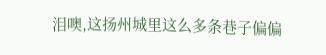泪噢,这扬州城里这么多条巷子偏偏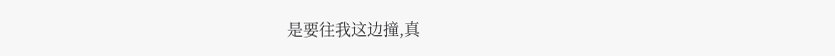是要往我这边撞,真